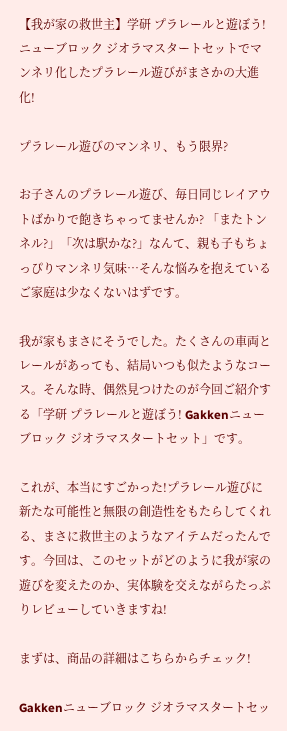【我が家の救世主】学研 プラレールと遊ぼう! ニューブロック ジオラマスタートセットでマンネリ化したプラレール遊びがまさかの大進化!

プラレール遊びのマンネリ、もう限界?

お子さんのプラレール遊び、毎日同じレイアウトばかりで飽きちゃってませんか? 「またトンネル?」「次は駅かな?」なんて、親も子もちょっぴりマンネリ気味…そんな悩みを抱えているご家庭は少なくないはずです。

我が家もまさにそうでした。たくさんの車両とレールがあっても、結局いつも似たようなコース。そんな時、偶然見つけたのが今回ご紹介する「学研 プラレールと遊ぼう! Gakkenニューブロック ジオラマスタートセット」です。

これが、本当にすごかった!プラレール遊びに新たな可能性と無限の創造性をもたらしてくれる、まさに救世主のようなアイテムだったんです。今回は、このセットがどのように我が家の遊びを変えたのか、実体験を交えながらたっぷりレビューしていきますね!

まずは、商品の詳細はこちらからチェック!

Gakkenニューブロック ジオラマスタートセッ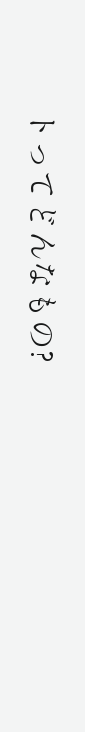トってどんなもの?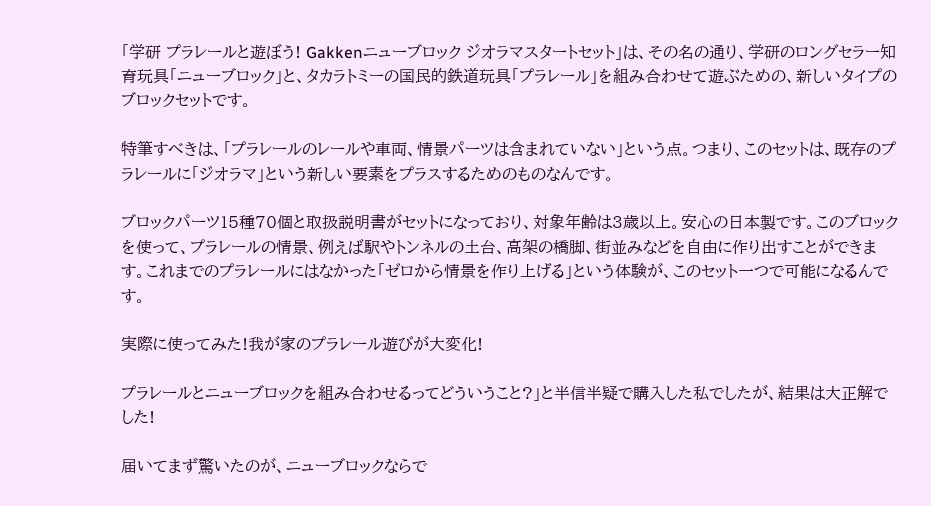「学研 プラレールと遊ぼう! Gakkenニューブロック ジオラマスタートセット」は、その名の通り、学研のロングセラー知育玩具「ニューブロック」と、タカラトミーの国民的鉄道玩具「プラレール」を組み合わせて遊ぶための、新しいタイプのブロックセットです。

特筆すべきは、「プラレールのレールや車両、情景パーツは含まれていない」という点。つまり、このセットは、既存のプラレールに「ジオラマ」という新しい要素をプラスするためのものなんです。

ブロックパーツ15種70個と取扱説明書がセットになっており、対象年齢は3歳以上。安心の日本製です。このブロックを使って、プラレールの情景、例えば駅やトンネルの土台、高架の橋脚、街並みなどを自由に作り出すことができます。これまでのプラレールにはなかった「ゼロから情景を作り上げる」という体験が、このセット一つで可能になるんです。

実際に使ってみた!我が家のプラレール遊びが大変化!

プラレールとニューブロックを組み合わせるってどういうこと?」と半信半疑で購入した私でしたが、結果は大正解でした!

届いてまず驚いたのが、ニューブロックならで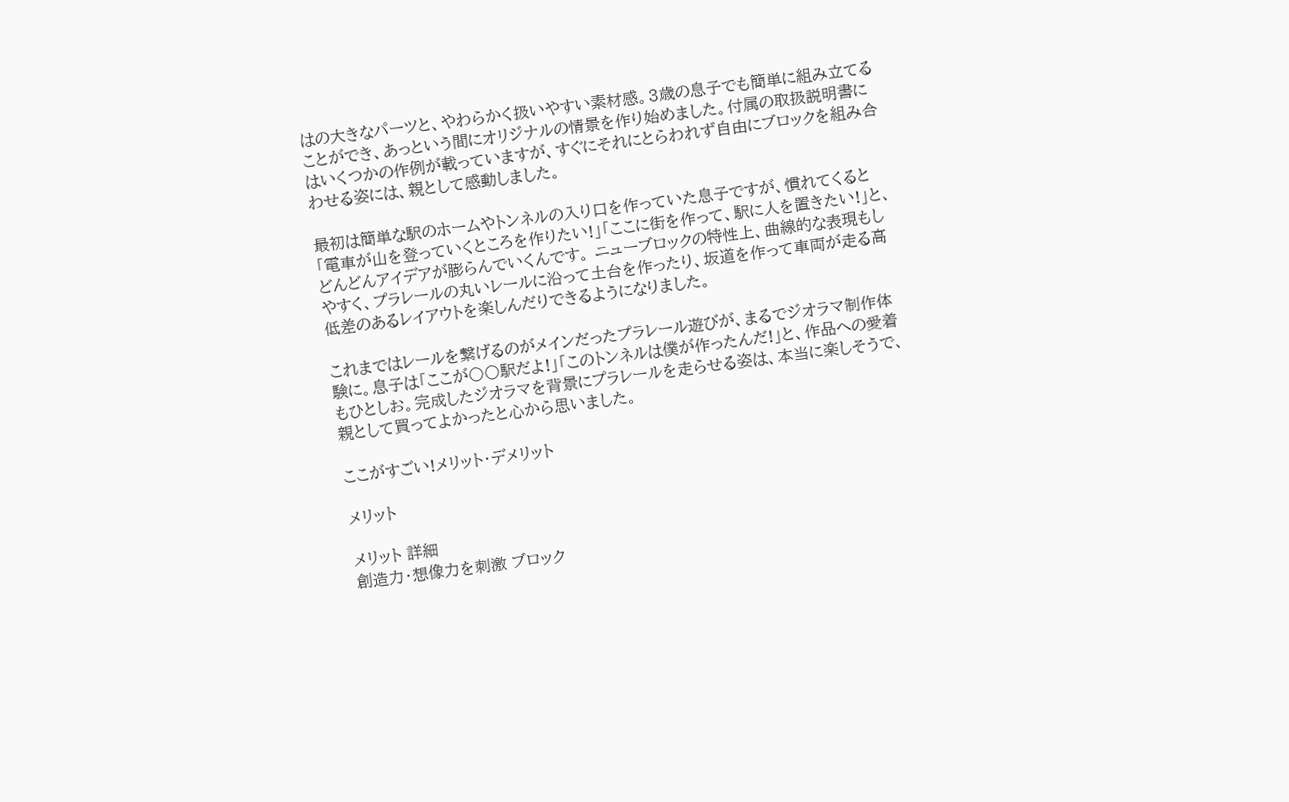はの大きなパーツと、やわらかく扱いやすい素材感。3歳の息子でも簡単に組み立てることができ、あっという間にオリジナルの情景を作り始めました。付属の取扱説明書にはいくつかの作例が載っていますが、すぐにそれにとらわれず自由にブロックを組み合わせる姿には、親として感動しました。

最初は簡単な駅のホームやトンネルの入り口を作っていた息子ですが、慣れてくると「電車が山を登っていくところを作りたい!」「ここに街を作って、駅に人を置きたい!」と、どんどんアイデアが膨らんでいくんです。 ニューブロックの特性上、曲線的な表現もしやすく、プラレールの丸いレールに沿って土台を作ったり、坂道を作って車両が走る高低差のあるレイアウトを楽しんだりできるようになりました。

これまではレールを繋げるのがメインだったプラレール遊びが、まるでジオラマ制作体験に。息子は「ここが〇〇駅だよ!」「このトンネルは僕が作ったんだ!」と、作品への愛着もひとしお。完成したジオラマを背景にプラレールを走らせる姿は、本当に楽しそうで、親として買ってよかったと心から思いました。

ここがすごい!メリット・デメリット

メリット

メリット 詳細
創造力・想像力を刺激 ブロック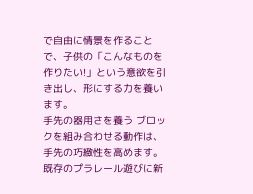で自由に情景を作ることで、子供の「こんなものを作りたい!」という意欲を引き出し、形にする力を養います。
手先の器用さを養う ブロックを組み合わせる動作は、手先の巧緻性を高めます。
既存のプラレール遊びに新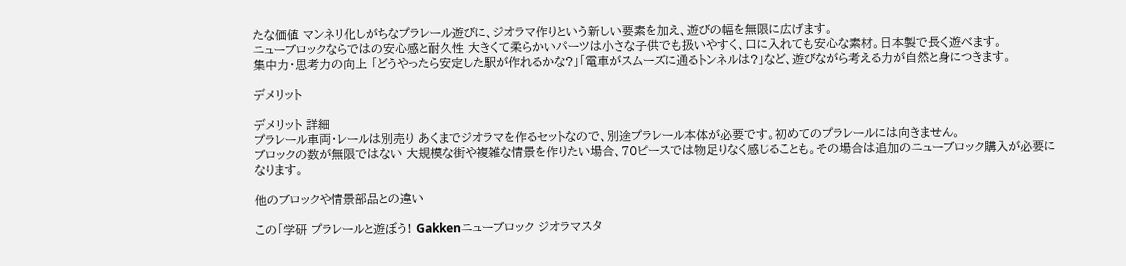たな価値 マンネリ化しがちなプラレール遊びに、ジオラマ作りという新しい要素を加え、遊びの幅を無限に広げます。
ニューブロックならではの安心感と耐久性 大きくて柔らかいパーツは小さな子供でも扱いやすく、口に入れても安心な素材。日本製で長く遊べます。
集中力・思考力の向上 「どうやったら安定した駅が作れるかな?」「電車がスムーズに通るトンネルは?」など、遊びながら考える力が自然と身につきます。

デメリット

デメリット 詳細
プラレール車両・レールは別売り あくまでジオラマを作るセットなので、別途プラレール本体が必要です。初めてのプラレールには向きません。
ブロックの数が無限ではない 大規模な街や複雑な情景を作りたい場合、70ピースでは物足りなく感じることも。その場合は追加のニューブロック購入が必要になります。

他のブロックや情景部品との違い

この「学研 プラレールと遊ぼう! Gakkenニューブロック ジオラマスタ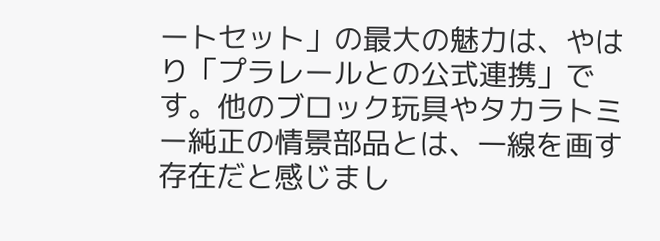ートセット」の最大の魅力は、やはり「プラレールとの公式連携」です。他のブロック玩具やタカラトミー純正の情景部品とは、一線を画す存在だと感じまし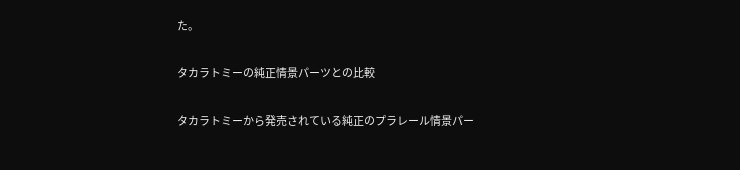た。

タカラトミーの純正情景パーツとの比較

タカラトミーから発売されている純正のプラレール情景パー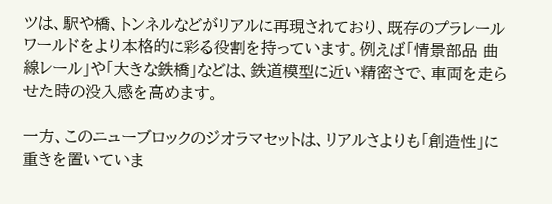ツは、駅や橋、トンネルなどがリアルに再現されており、既存のプラレールワールドをより本格的に彩る役割を持っています。例えば「情景部品 曲線レール」や「大きな鉄橋」などは、鉄道模型に近い精密さで、車両を走らせた時の没入感を高めます。

一方、このニューブロックのジオラマセットは、リアルさよりも「創造性」に重きを置いていま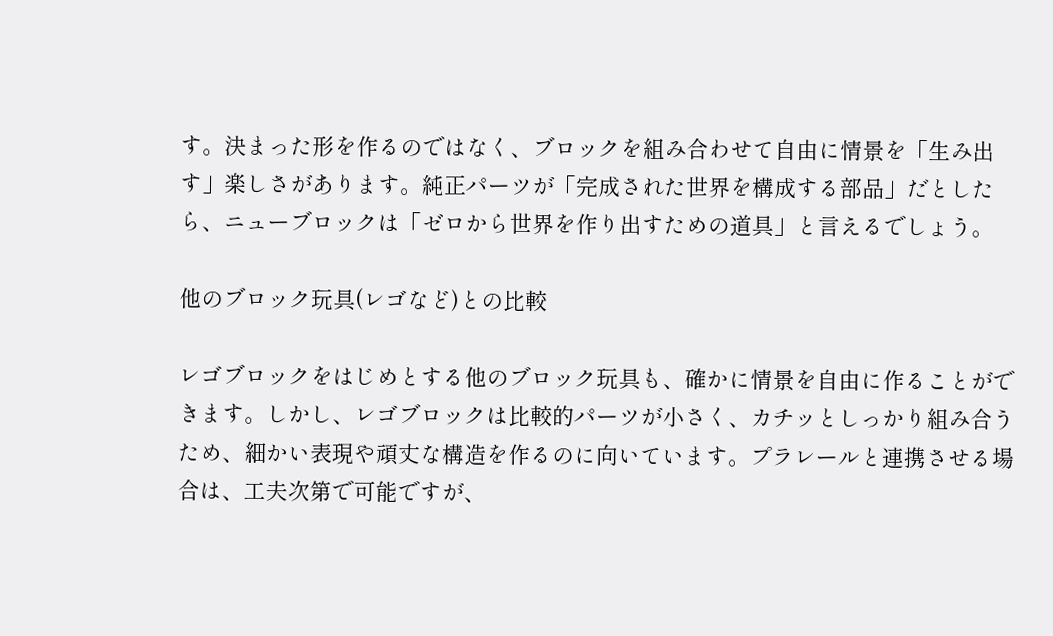す。決まった形を作るのではなく、ブロックを組み合わせて自由に情景を「生み出す」楽しさがあります。純正パーツが「完成された世界を構成する部品」だとしたら、ニューブロックは「ゼロから世界を作り出すための道具」と言えるでしょう。

他のブロック玩具(レゴなど)との比較

レゴブロックをはじめとする他のブロック玩具も、確かに情景を自由に作ることができます。しかし、レゴブロックは比較的パーツが小さく、カチッとしっかり組み合うため、細かい表現や頑丈な構造を作るのに向いています。プラレールと連携させる場合は、工夫次第で可能ですが、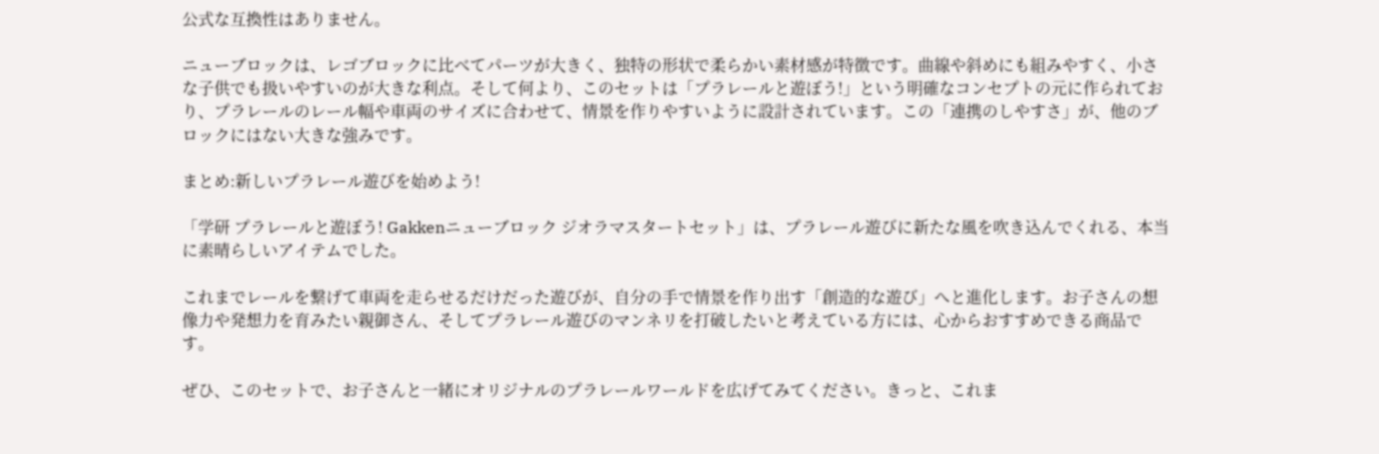公式な互換性はありません。

ニューブロックは、レゴブロックに比べてパーツが大きく、独特の形状で柔らかい素材感が特徴です。曲線や斜めにも組みやすく、小さな子供でも扱いやすいのが大きな利点。そして何より、このセットは「プラレールと遊ぼう!」という明確なコンセプトの元に作られており、プラレールのレール幅や車両のサイズに合わせて、情景を作りやすいように設計されています。この「連携のしやすさ」が、他のブロックにはない大きな強みです。

まとめ:新しいプラレール遊びを始めよう!

「学研 プラレールと遊ぼう! Gakkenニューブロック ジオラマスタートセット」は、プラレール遊びに新たな風を吹き込んでくれる、本当に素晴らしいアイテムでした。

これまでレールを繋げて車両を走らせるだけだった遊びが、自分の手で情景を作り出す「創造的な遊び」へと進化します。お子さんの想像力や発想力を育みたい親御さん、そしてプラレール遊びのマンネリを打破したいと考えている方には、心からおすすめできる商品です。

ぜひ、このセットで、お子さんと一緒にオリジナルのプラレールワールドを広げてみてください。きっと、これま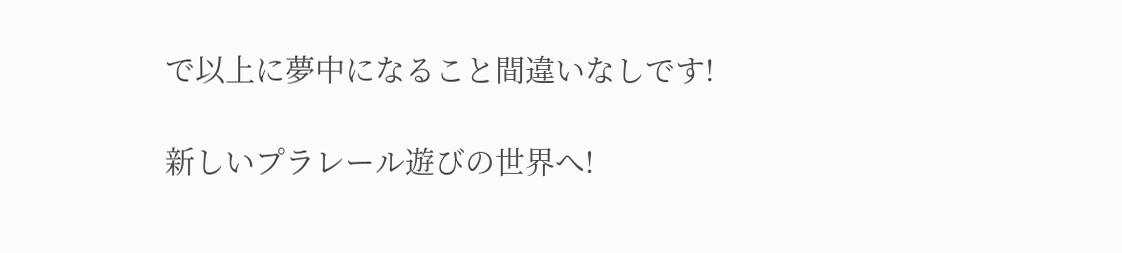で以上に夢中になること間違いなしです!

新しいプラレール遊びの世界へ!